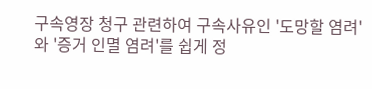구속영장 청구 관련하여 구속사유인 '도망할 염려'와 '증거 인멸 염려'를 쉽게 정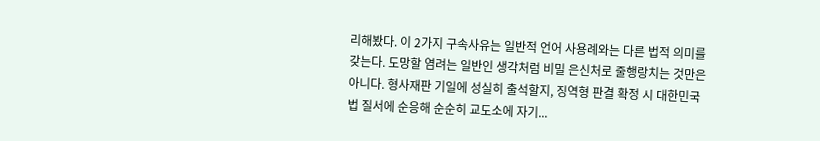리해봤다. 이 2가지 구속사유는 일반적 언어 사용례와는 다른 법적 의미를 갖는다. 도망할 염려는 일반인 생각처럼 비밀 은신처로 줄행랑치는 것만은 아니다. 형사재판 기일에 성실히 출석할지, 징역형 판결 확정 시 대한민국 법 질서에 순응해 순순히 교도소에 자기...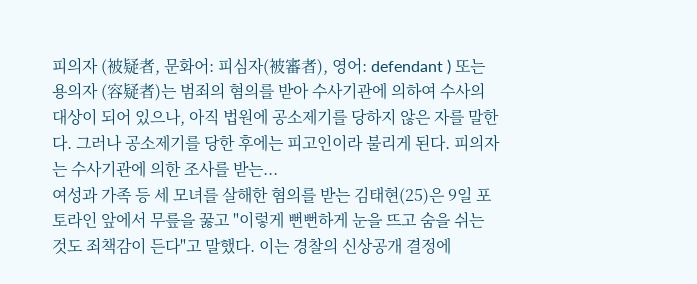피의자 (被疑者, 문화어: 피심자(被審者), 영어: defendant ) 또는 용의자 (容疑者)는 범죄의 혐의를 받아 수사기관에 의하여 수사의 대상이 되어 있으나, 아직 법원에 공소제기를 당하지 않은 자를 말한다. 그러나 공소제기를 당한 후에는 피고인이라 불리게 된다. 피의자는 수사기관에 의한 조사를 받는...
여성과 가족 등 세 모녀를 살해한 혐의를 받는 김태현(25)은 9일 포토라인 앞에서 무릎을 꿇고 "이렇게 뻔뻔하게 눈을 뜨고 숨을 쉬는 것도 죄책감이 든다"고 말했다. 이는 경찰의 신상공개 결정에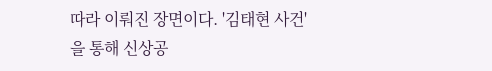따라 이뤄진 장면이다. '김태현 사건'을 통해 신상공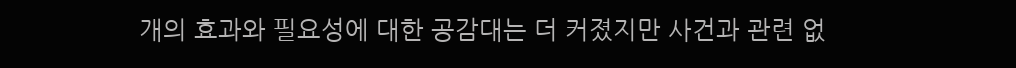개의 효과와 필요성에 대한 공감대는 더 커졌지만 사건과 관련 없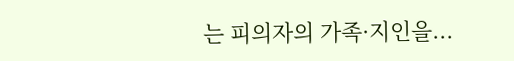는 피의자의 가족·지인을...